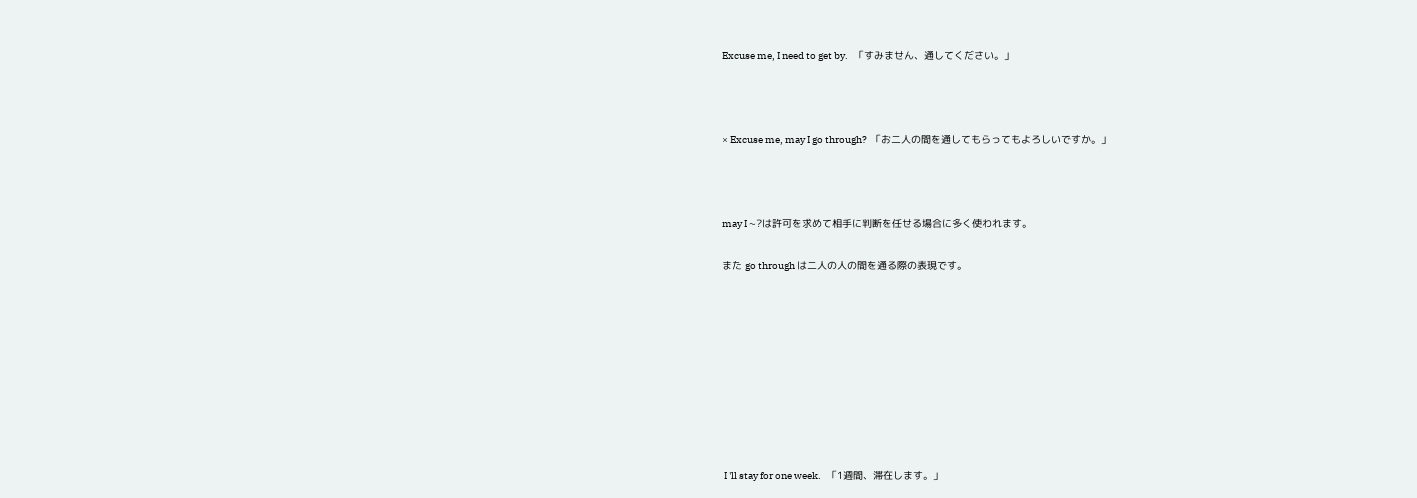Excuse me, I need to get by.   「すみません、通してください。」



× Excuse me, may I go through?  「お二人の間を通してもらってもよろしいですか。」



may I ~?は許可を求めて相手に判断を任せる場合に多く使われます。

また go through は二人の人の間を通る際の表現です。









 I 'll stay for one week.   「1週間、滞在します。」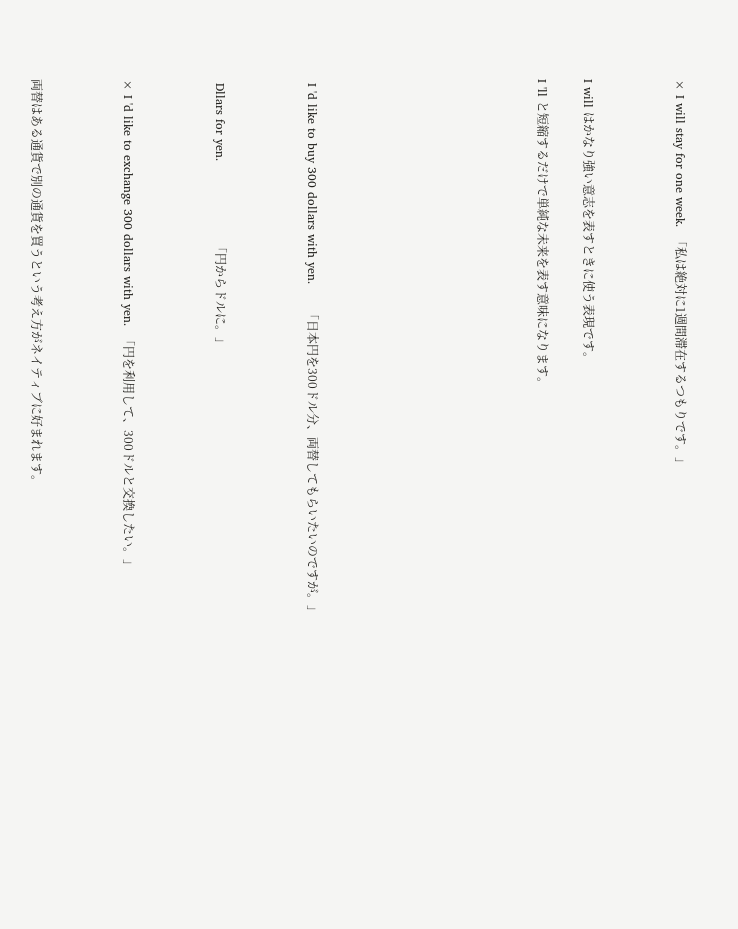× I will stay for one week.  「私は絶対に1週間滞在するつもりです。」



I will はかなり強い意志を表すときに使う表現です。

I 'll と短縮するだけで単純な未来を表す意味になります。









 I 'd like to buy 300 dollars with yen.      「日本円を300ドル分、両替してもらいたいのですが。」



 Dllars for yen.                    「円からドルに。」



× I 'd like to exchange 300 dollars with yen.  「円を利用して、300ドルと交換したい。」



両替はある通貨で別の通貨を買うという考え方がネイティブに好まれます。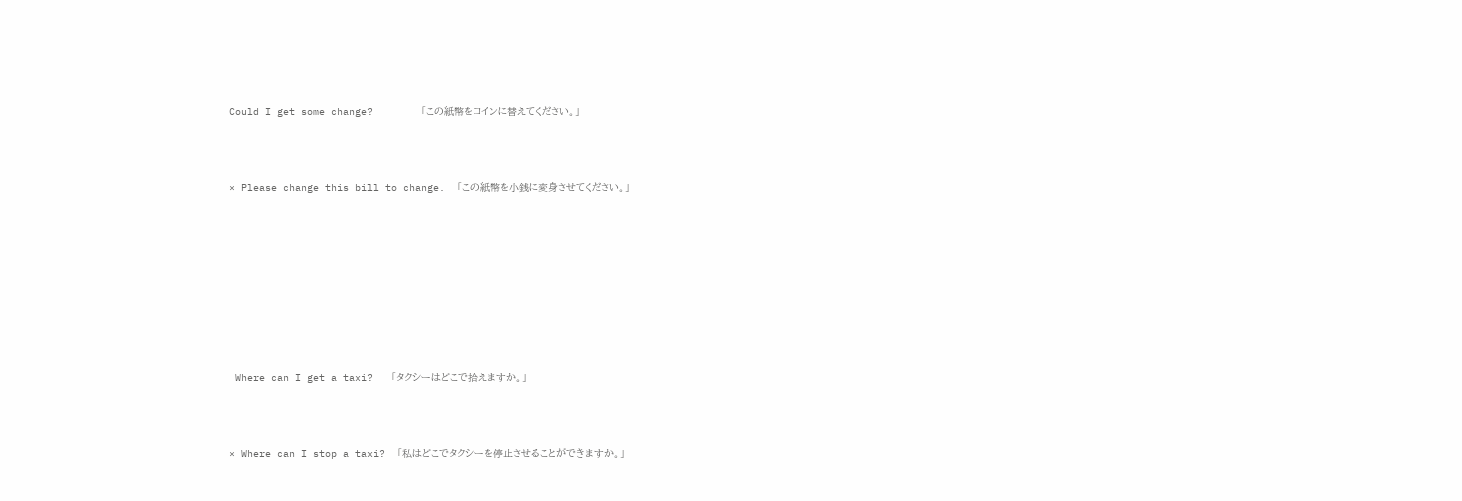Could I get some change?        「この紙幣をコインに替えてください。」



× Please change this bill to change.  「この紙幣を小銭に変身させてください。」









 Where can I get a taxi?   「タクシーはどこで拾えますか。」



× Where can I stop a taxi?  「私はどこでタクシーを停止させることができますか。」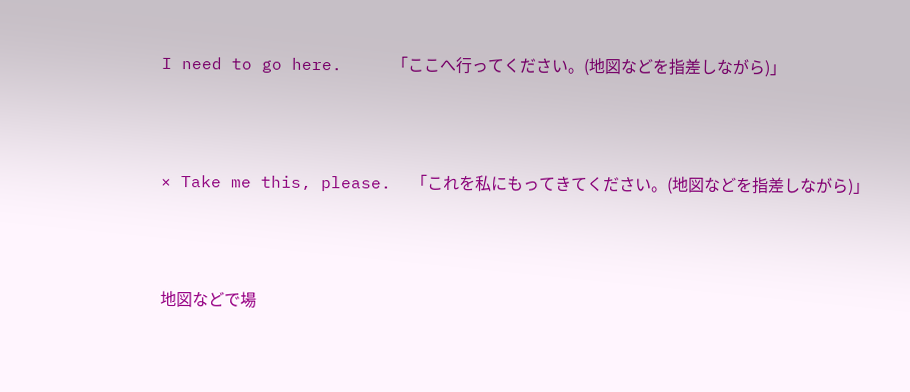I need to go here.     「ここへ行ってください。(地図などを指差しながら)」



× Take me this, please.  「これを私にもってきてください。(地図などを指差しながら)」



地図などで場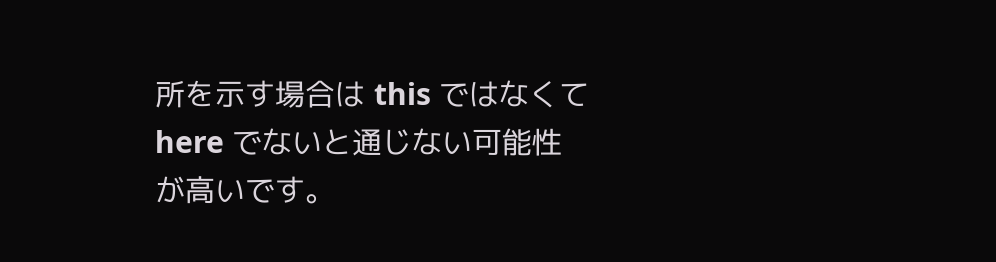所を示す場合は this ではなくて here でないと通じない可能性が高いです。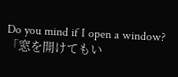Do you mind if I open a window?  「窓を開けてもい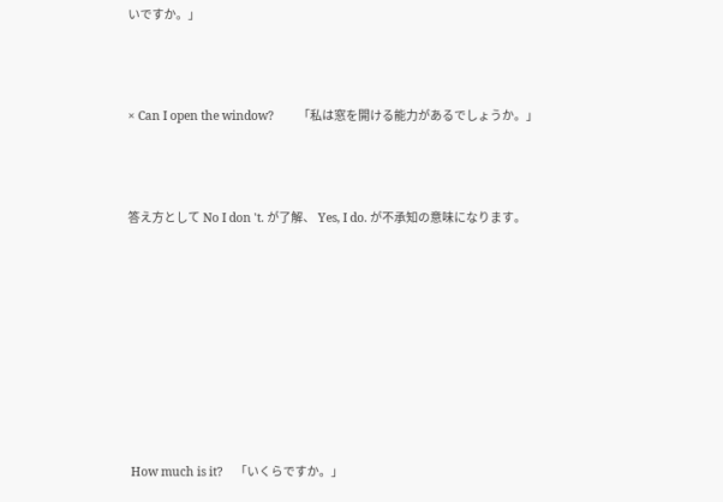いですか。」



× Can I open the window?        「私は窓を開ける能力があるでしょうか。」



答え方として No I don 't. が了解、 Yes, I do. が不承知の意味になります。









 How much is it?    「いくらですか。」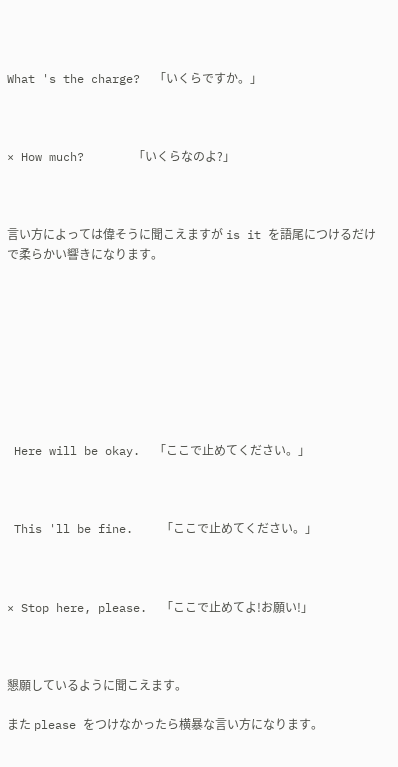What 's the charge?  「いくらですか。」



× How much?       「いくらなのよ?」



言い方によっては偉そうに聞こえますが is it を語尾につけるだけで柔らかい響きになります。









 Here will be okay.  「ここで止めてください。」



 This 'll be fine.    「ここで止めてください。」



× Stop here, please.  「ここで止めてよ!お願い!」



懇願しているように聞こえます。

また please をつけなかったら横暴な言い方になります。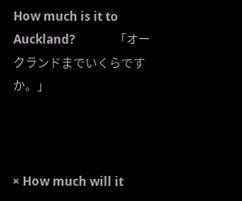How much is it to Auckland?             「オークランドまでいくらですか。」



× How much will it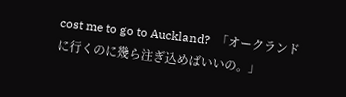cost me to go to Auckland?  「オークランドに行くのに幾ら注ぎ込めばいいの。」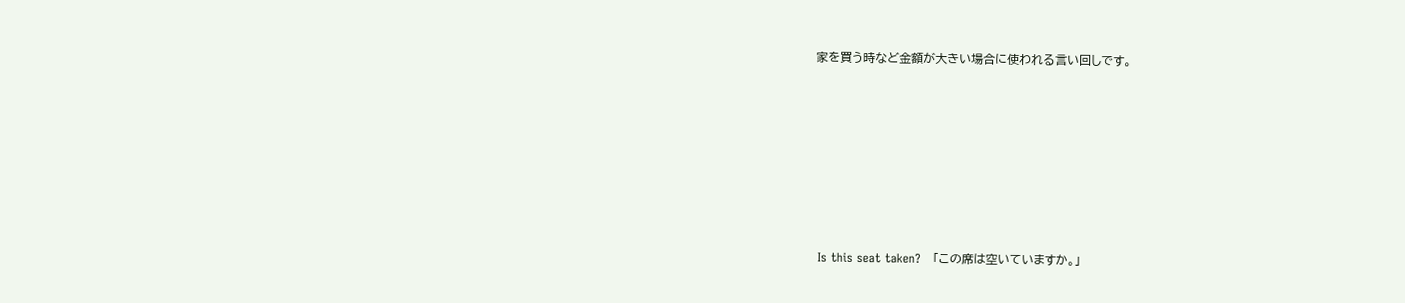家を買う時など金額が大きい場合に使われる言い回しです。









 Is this seat taken?   「この席は空いていますか。」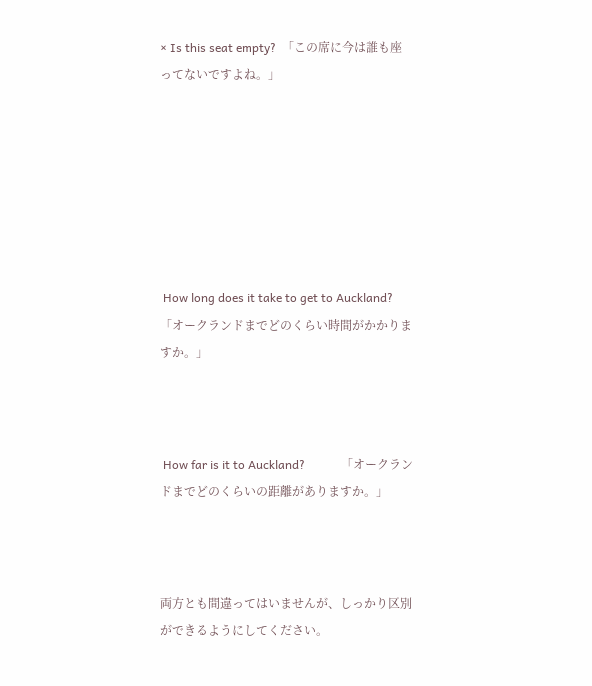× Is this seat empty?  「この席に今は誰も座ってないですよね。」







 How long does it take to get to Auckland?  「オークランドまでどのくらい時間がかかりますか。」



 How far is it to Auckland?            「オークランドまでどのくらいの距離がありますか。」



両方とも間違ってはいませんが、しっかり区別ができるようにしてください。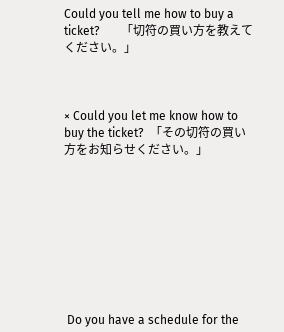Could you tell me how to buy a ticket?       「切符の買い方を教えてください。」



× Could you let me know how to buy the ticket?  「その切符の買い方をお知らせください。」









 Do you have a schedule for the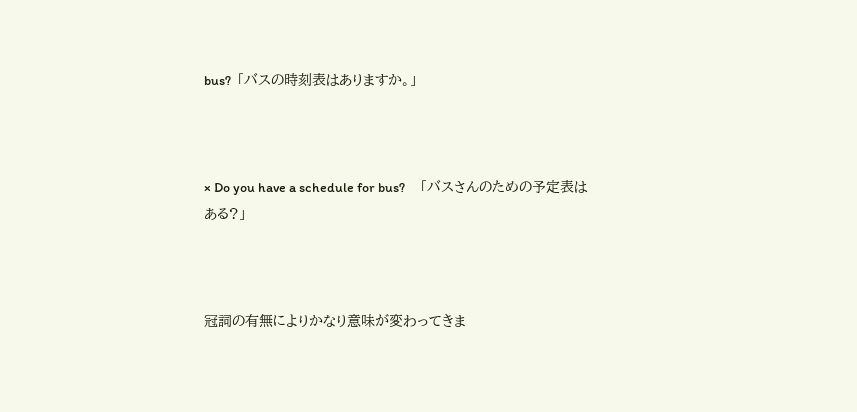bus?  「バスの時刻表はありますか。」



× Do you have a schedule for bus?     「バスさんのための予定表はある?」



冠詞の有無によりかなり意味が変わってきま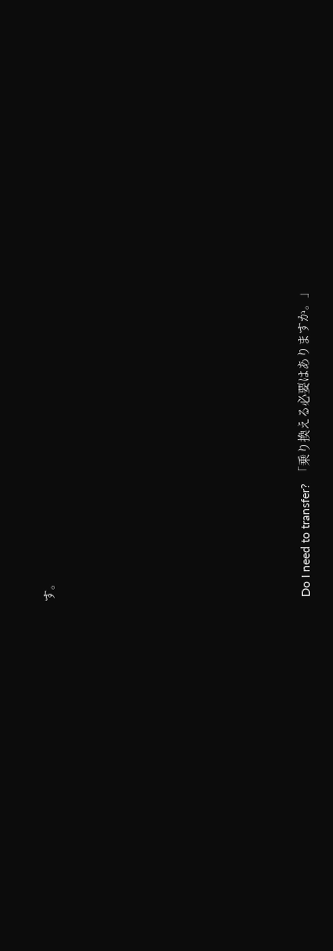す。









 Do I need to transfer?  「乗り換える必要はありますか。」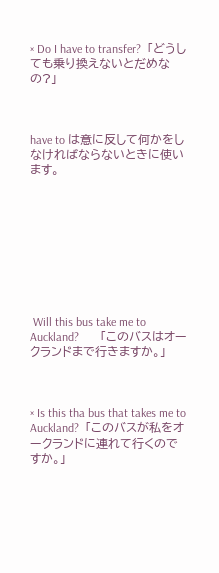× Do I have to transfer?  「どうしても乗り換えないとだめなの?」



have to は意に反して何かをしなければならないときに使います。









 Will this bus take me to Auckland?       「このバスはオークランドまで行きますか。」



× Is this tha bus that takes me to Auckland?  「このバスが私をオークランドに連れて行くのですか。」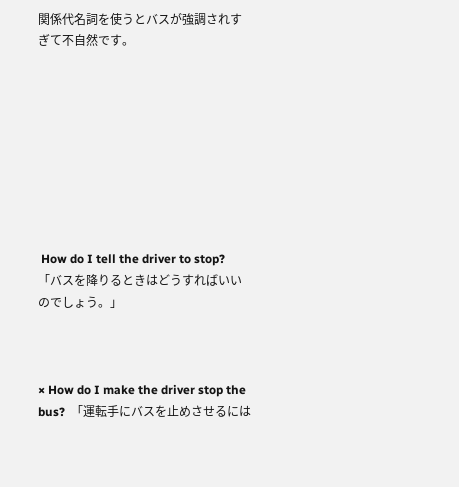関係代名詞を使うとバスが強調されすぎて不自然です。









 How do I tell the driver to stop?       「バスを降りるときはどうすればいいのでしょう。」



× How do I make the driver stop the bus?  「運転手にバスを止めさせるには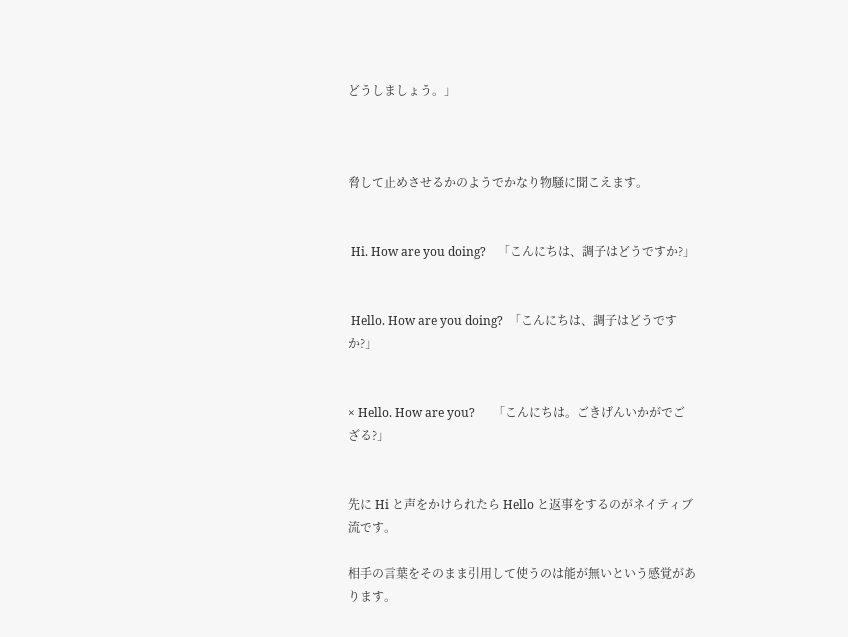どうしましょう。」



脅して止めさせるかのようでかなり物騒に聞こえます。


 Hi. How are you doing?    「こんにちは、調子はどうですか?」


 Hello. How are you doing?  「こんにちは、調子はどうですか?」


× Hello. How are you?      「こんにちは。ごきげんいかがでござる?」


先に Hi と声をかけられたら Hello と返事をするのがネイティブ流です。

相手の言葉をそのまま引用して使うのは能が無いという感覚があります。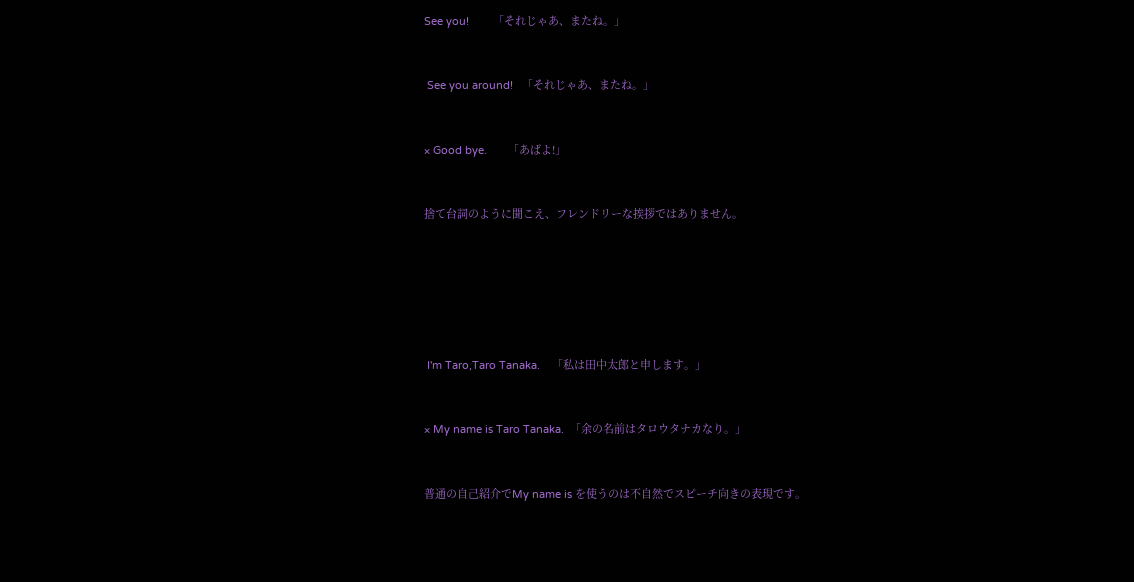See you!        「それじゃあ、またね。」


 See you around!   「それじゃあ、またね。」


× Good bye.       「あばよ!」


捨て台詞のように聞こえ、フレンドリーな挨拶ではありません。






 I'm Taro,Taro Tanaka.    「私は田中太郎と申します。」


× My name is Taro Tanaka.  「余の名前はタロウタナカなり。」


普通の自己紹介でMy name is を使うのは不自然でスピーチ向きの表現です。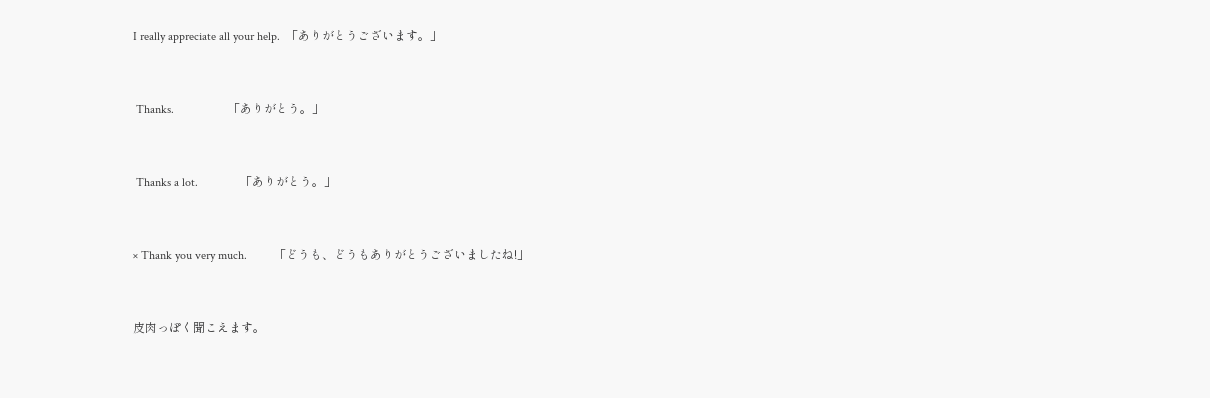I really appreciate all your help.  「ありがとうございます。」


 Thanks.                  「ありがとう。」


 Thanks a lot.              「ありがとう。」


× Thank you very much.         「どうも、どうもありがとうございましたね!」


皮肉っぽく聞こえます。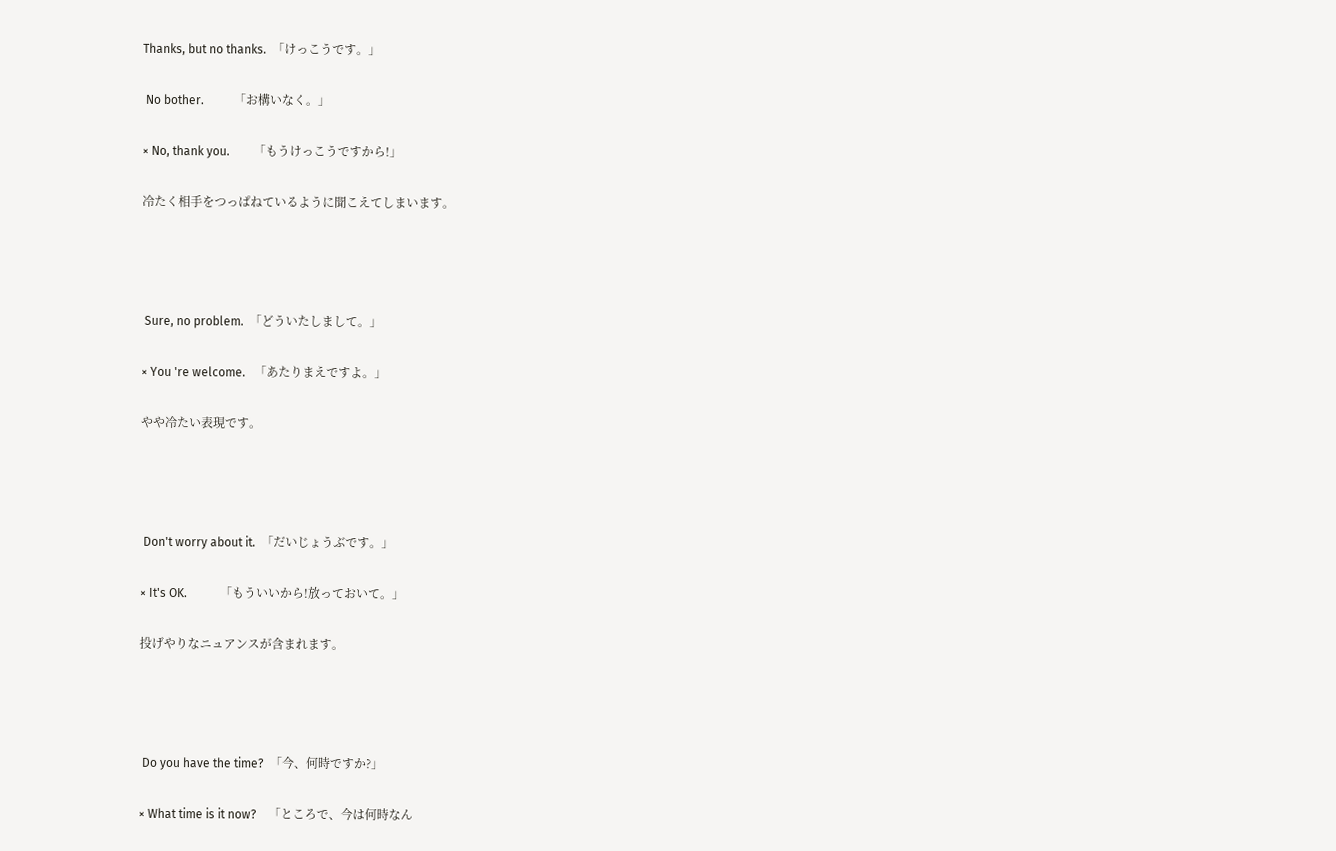Thanks, but no thanks.  「けっこうです。」


 No bother.          「お構いなく。」


× No, thank you.        「もうけっこうですから!」


冷たく相手をつっぱねているように聞こえてしまいます。






 Sure, no problem.  「どういたしまして。」


× You 're welcome.   「あたりまえですよ。」


やや冷たい表現です。






 Don't worry about it.  「だいじょうぶです。」


× It's OK.           「もういいから!放っておいて。」


投げやりなニュアンスが含まれます。






 Do you have the time?  「今、何時ですか?」


× What time is it now?    「ところで、今は何時なん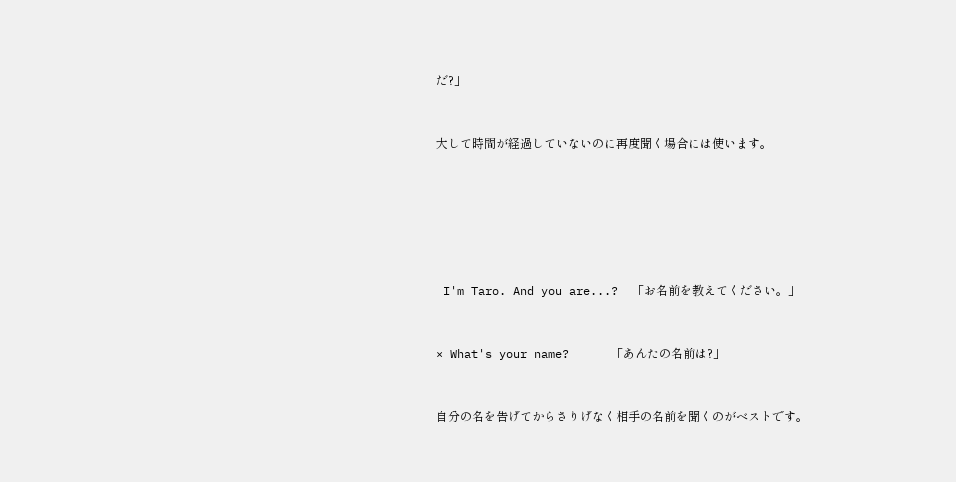だ?」


大して時間が経過していないのに再度聞く場合には使います。






 I'm Taro. And you are...?  「お名前を教えてください。」


× What's your name?      「あんたの名前は?」


自分の名を告げてからさりげなく相手の名前を聞くのがベストです。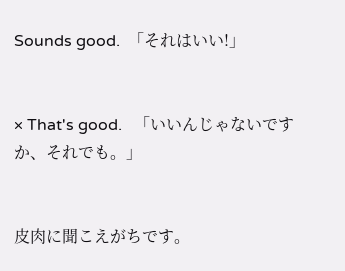Sounds good.  「それはいい!」


× That's good.   「いいんじゃないですか、それでも。」


皮肉に聞こえがちです。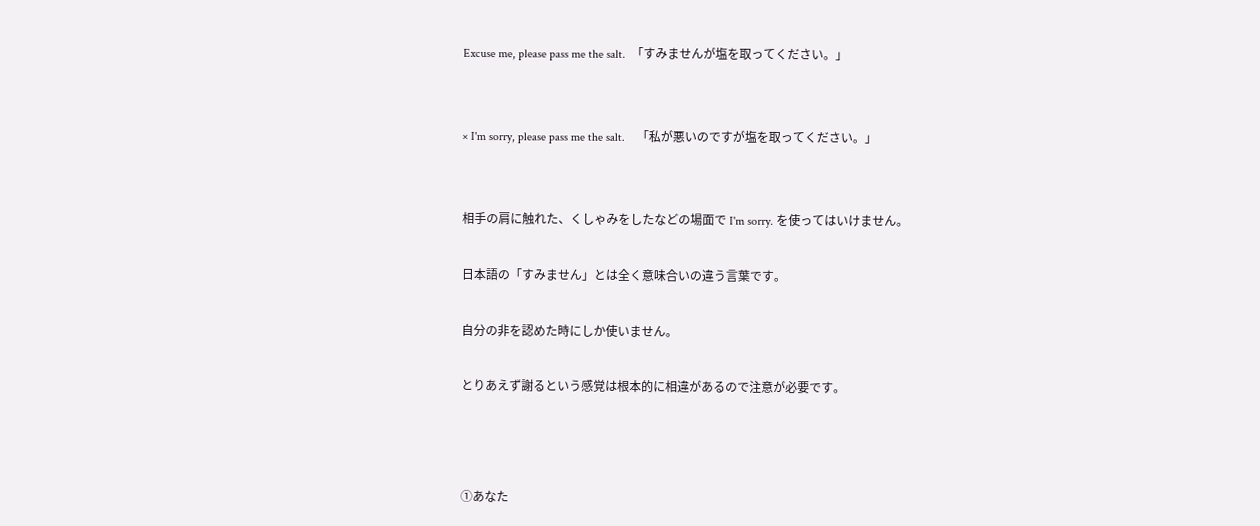Excuse me, please pass me the salt.  「すみませんが塩を取ってください。」


× I'm sorry, please pass me the salt.    「私が悪いのですが塩を取ってください。」


相手の肩に触れた、くしゃみをしたなどの場面で I'm sorry. を使ってはいけません。

日本語の「すみません」とは全く意味合いの違う言葉です。

自分の非を認めた時にしか使いません。

とりあえず謝るという感覚は根本的に相違があるので注意が必要です。



①あなた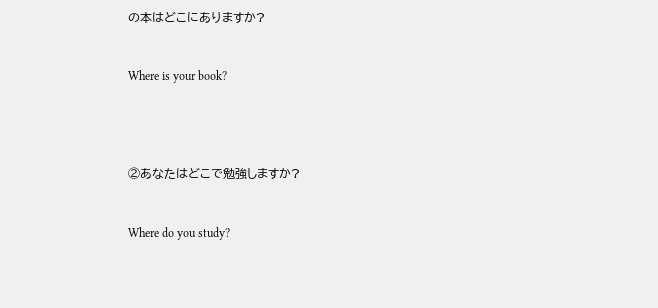の本はどこにありますか?


Where is your book?




②あなたはどこで勉強しますか?


Where do you study?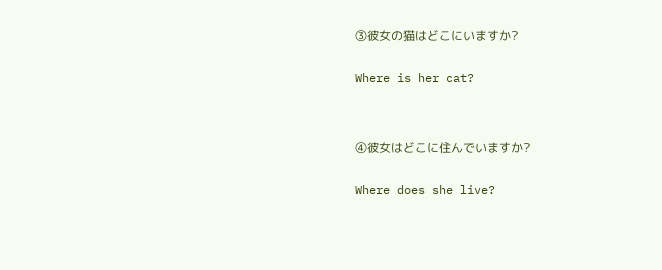③彼女の猫はどこにいますか?


Where is her cat?




④彼女はどこに住んでいますか?


Where does she live?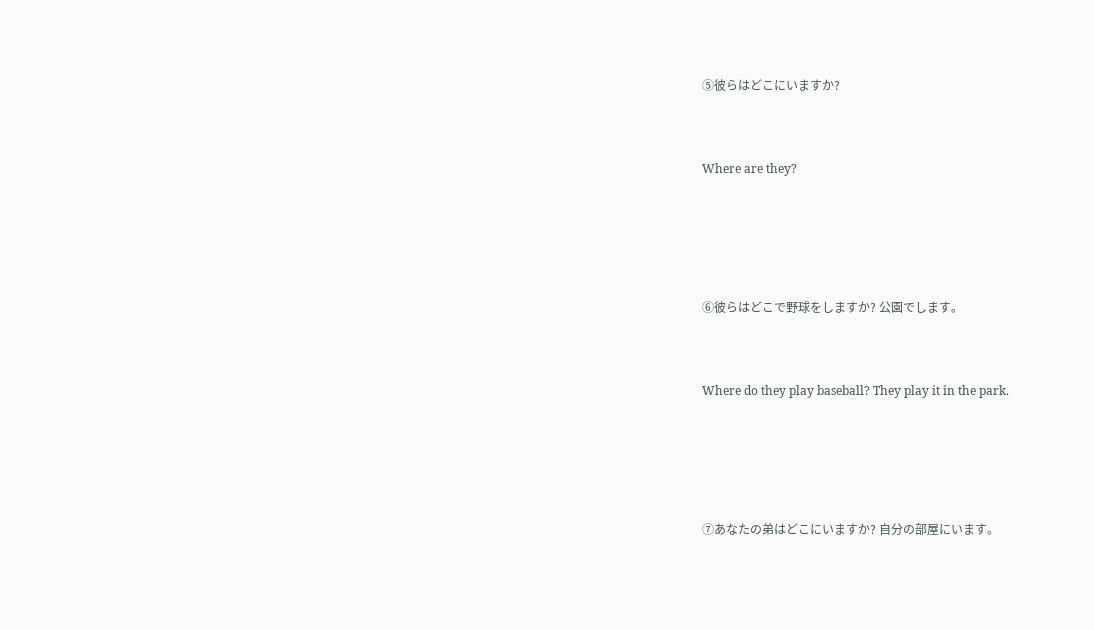⑤彼らはどこにいますか?


Where are they?




⑥彼らはどこで野球をしますか? 公園でします。


Where do they play baseball? They play it in the park.




⑦あなたの弟はどこにいますか? 自分の部屋にいます。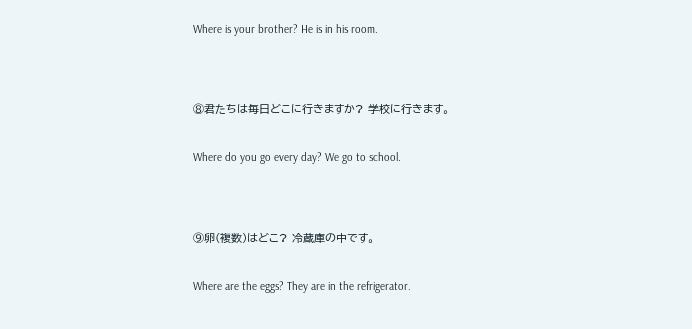Where is your brother? He is in his room.




⑧君たちは毎日どこに行きますか? 学校に行きます。


Where do you go every day? We go to school.




⑨卵(複数)はどこ? 冷蔵庫の中です。


Where are the eggs? They are in the refrigerator.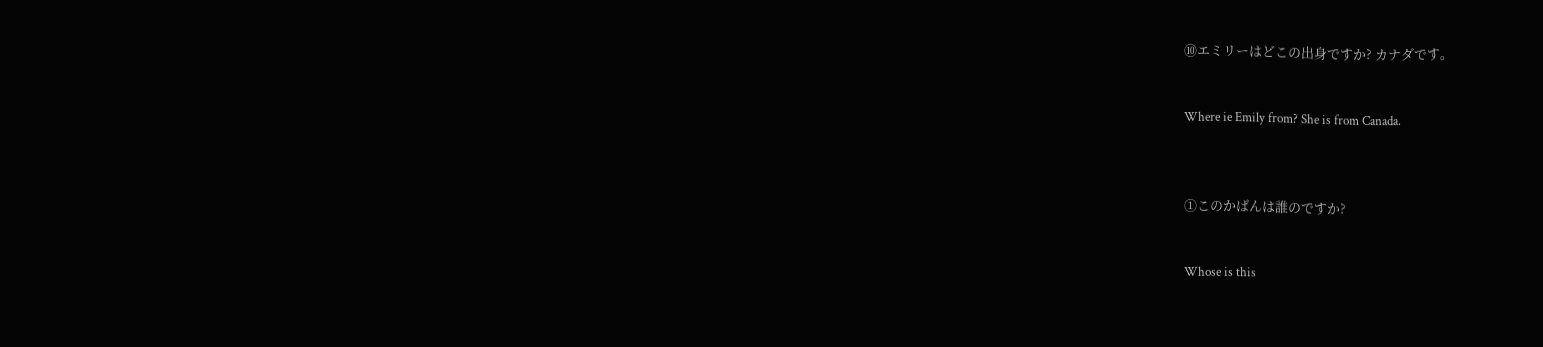⑩エミリーはどこの出身ですか? カナダです。


Where ie Emily from? She is from Canada.



①このかばんは誰のですか?


Whose is this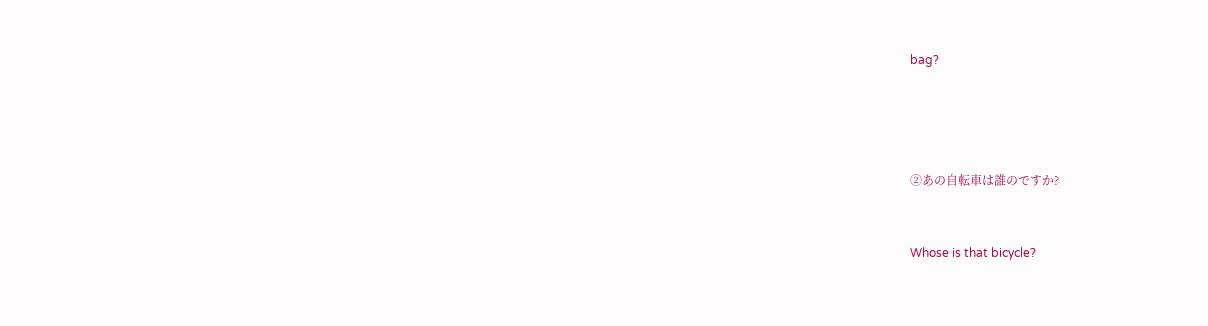bag?




②あの自転車は誰のですか?


Whose is that bicycle?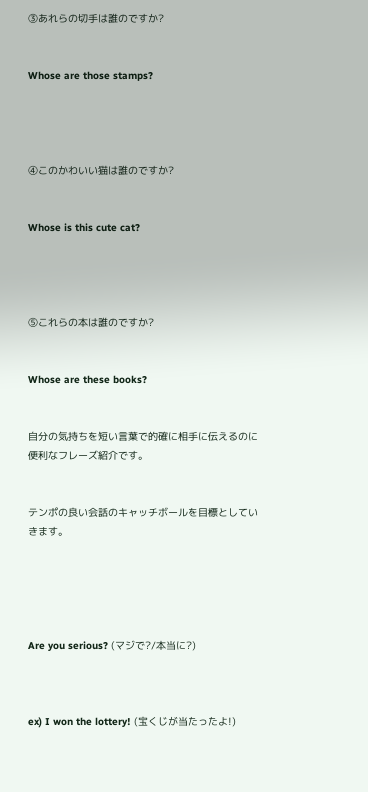③あれらの切手は誰のですか?


Whose are those stamps?




④このかわいい猫は誰のですか?


Whose is this cute cat?




⑤これらの本は誰のですか?


Whose are these books?


自分の気持ちを短い言葉で的確に相手に伝えるのに便利なフレーズ紹介です。


テンポの良い会話のキャッチボールを目標としていきます。





Are you serious? (マジで?/本当に?)



ex) I won the lottery! (宝くじが当たったよ!)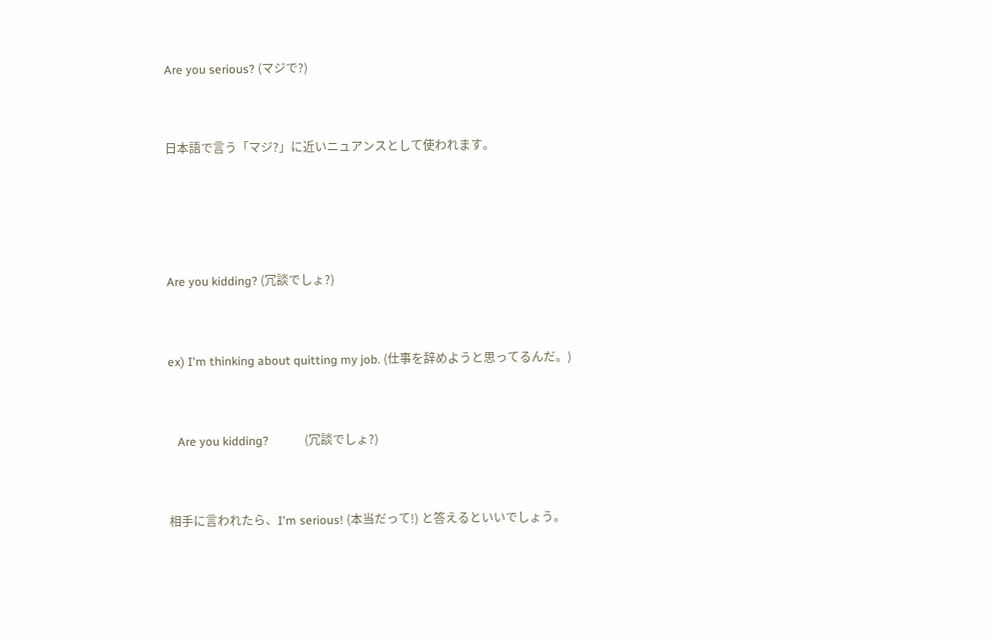Are you serious? (マジで?)


日本語で言う「マジ?」に近いニュアンスとして使われます。




Are you kidding? (冗談でしょ?)


ex) I'm thinking about quitting my job. (仕事を辞めようと思ってるんだ。)


   Are you kidding?            (冗談でしょ?)


相手に言われたら、I'm serious! (本当だって!) と答えるといいでしょう。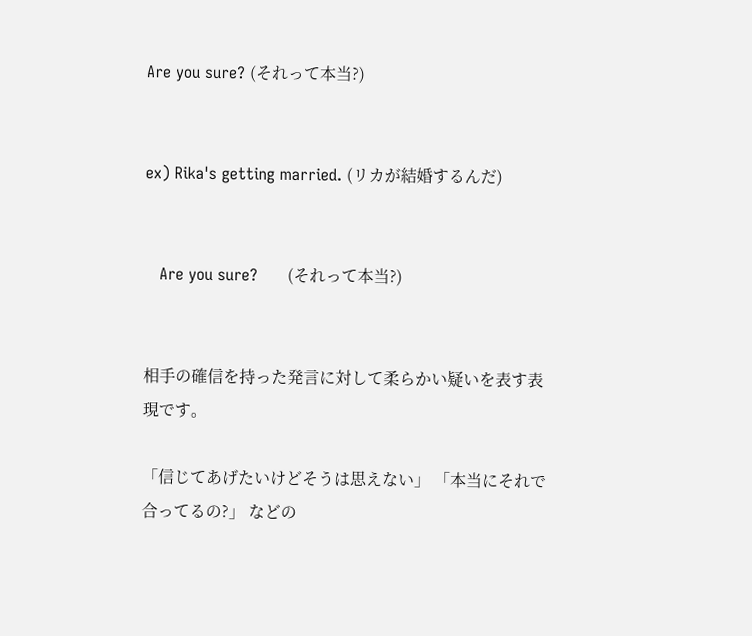Are you sure? (それって本当?)


ex) Rika's getting married. (リカが結婚するんだ)


   Are you sure?      (それって本当?)


相手の確信を持った発言に対して柔らかい疑いを表す表現です。

「信じてあげたいけどそうは思えない」 「本当にそれで合ってるの?」 などの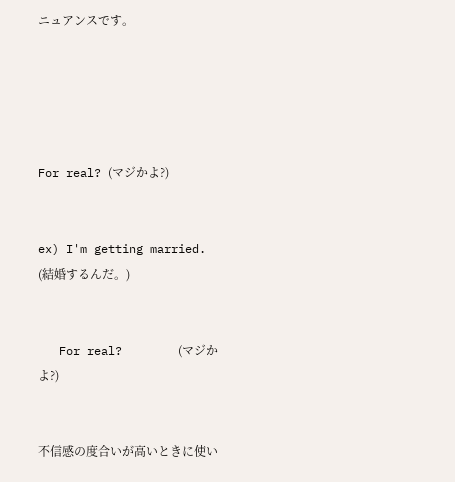ニュアンスです。





For real? (マジかよ?)


ex) I'm getting married. (結婚するんだ。)


   For real?        (マジかよ?)


不信感の度合いが高いときに使い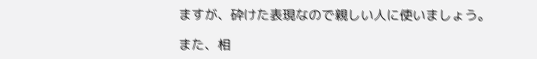ますが、砕けた表現なので親しい人に使いましょう。

また、相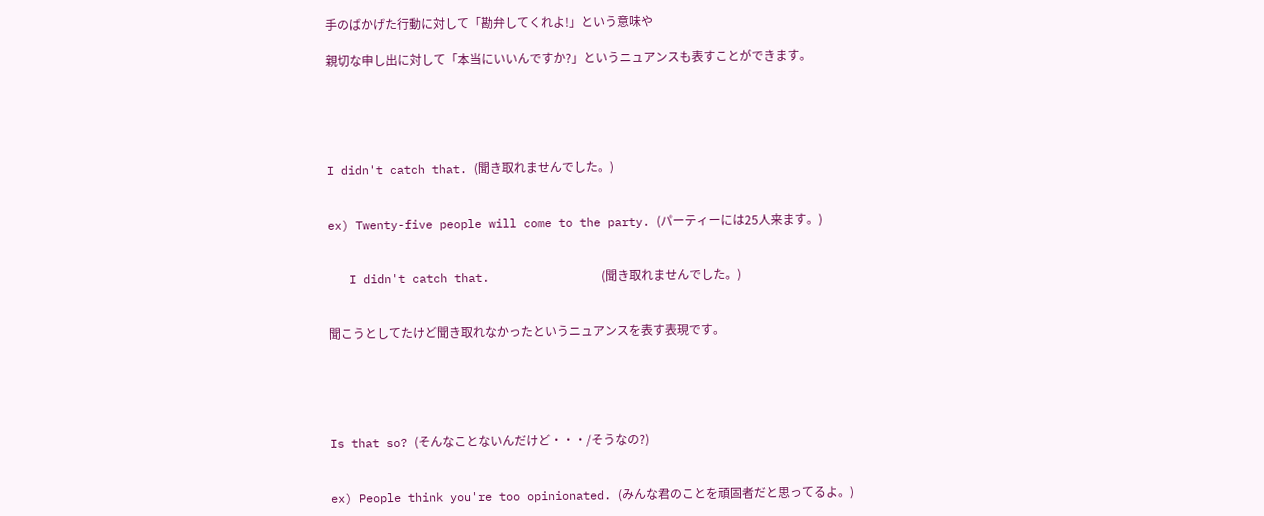手のばかげた行動に対して「勘弁してくれよ!」という意味や

親切な申し出に対して「本当にいいんですか?」というニュアンスも表すことができます。





I didn't catch that. (聞き取れませんでした。)


ex) Twenty-five people will come to the party. (パーティーには25人来ます。)


   I didn't catch that.                (聞き取れませんでした。)


聞こうとしてたけど聞き取れなかったというニュアンスを表す表現です。





Is that so? (そんなことないんだけど・・・/そうなの?)


ex) People think you're too opinionated. (みんな君のことを頑固者だと思ってるよ。)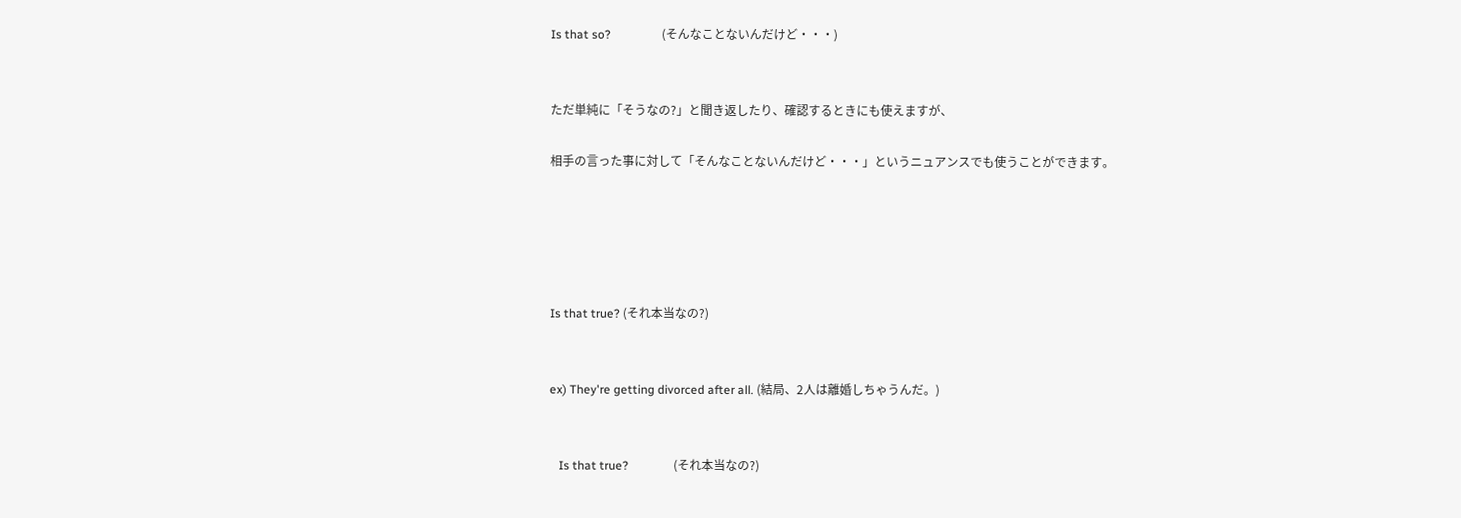Is that so?                 (そんなことないんだけど・・・)


ただ単純に「そうなの?」と聞き返したり、確認するときにも使えますが、

相手の言った事に対して「そんなことないんだけど・・・」というニュアンスでも使うことができます。





Is that true? (それ本当なの?)


ex) They're getting divorced after all. (結局、2人は離婚しちゃうんだ。)


   Is that true?               (それ本当なの?)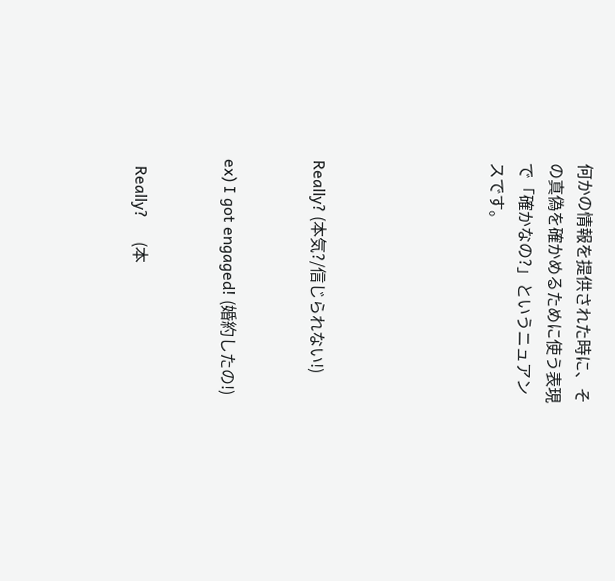何かの情報を提供された時に、その真偽を確かめるために使う表現で「確かなの?」というニュアンスです。





Really? (本気?/信じられない!)


ex) I got engaged! (婚約したの!)


  Really?      (本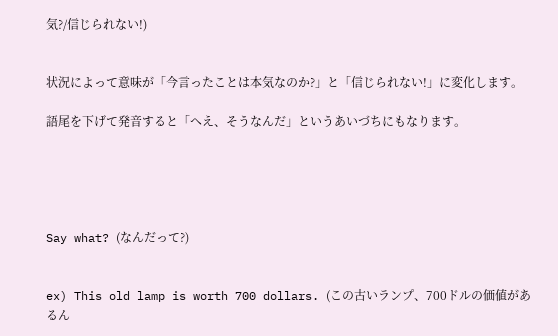気?/信じられない!)


状況によって意味が「今言ったことは本気なのか?」と「信じられない!」に変化します。

語尾を下げて発音すると「へえ、そうなんだ」というあいづちにもなります。





Say what? (なんだって?)


ex) This old lamp is worth 700 dollars. (この古いランプ、700ドルの価値があるん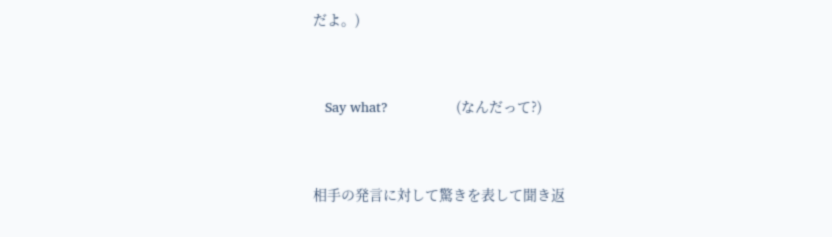だよ。)


   Say what?                 (なんだって?)


相手の発言に対して驚きを表して聞き返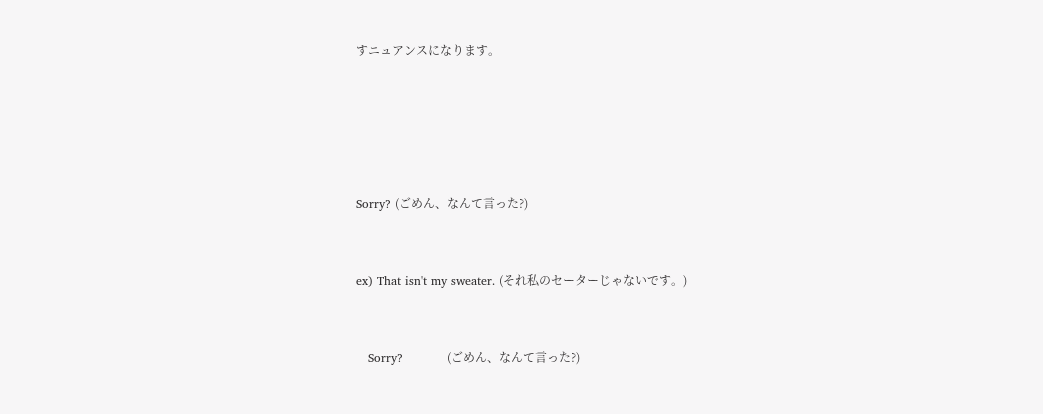すニュアンスになります。





Sorry? (ごめん、なんて言った?)


ex) That isn't my sweater. (それ私のセーターじゃないです。)


   Sorry?           (ごめん、なんて言った?)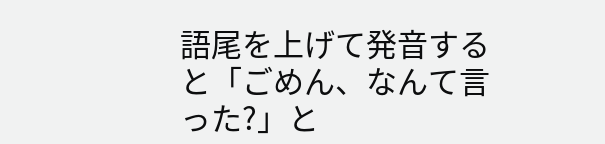語尾を上げて発音すると「ごめん、なんて言った?」と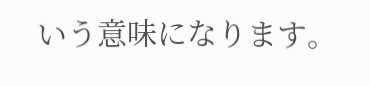いう意味になります。